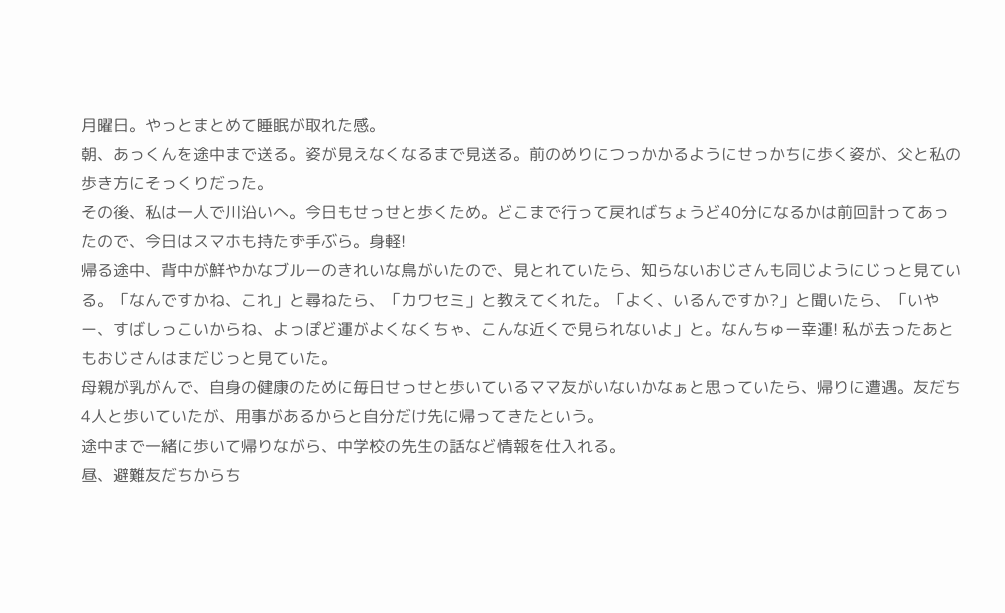月曜日。やっとまとめて睡眠が取れた感。
朝、あっくんを途中まで送る。姿が見えなくなるまで見送る。前のめりにつっかかるようにせっかちに歩く姿が、父と私の歩き方にそっくりだった。
その後、私は一人で川沿いへ。今日もせっせと歩くため。どこまで行って戻ればちょうど40分になるかは前回計ってあったので、今日はスマホも持たず手ぶら。身軽!
帰る途中、背中が鮮やかなブルーのきれいな鳥がいたので、見とれていたら、知らないおじさんも同じようにじっと見ている。「なんですかね、これ」と尋ねたら、「カワセミ」と教えてくれた。「よく、いるんですか?」と聞いたら、「いやー、すばしっこいからね、よっぽど運がよくなくちゃ、こんな近くで見られないよ」と。なんちゅー幸運! 私が去ったあともおじさんはまだじっと見ていた。
母親が乳がんで、自身の健康のために毎日せっせと歩いているママ友がいないかなぁと思っていたら、帰りに遭遇。友だち4人と歩いていたが、用事があるからと自分だけ先に帰ってきたという。
途中まで一緒に歩いて帰りながら、中学校の先生の話など情報を仕入れる。
昼、避難友だちからち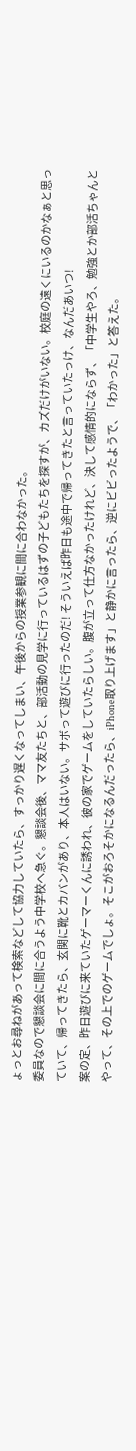ょっとお尋ねがあって検索などして協力していたら、すっかり遅くなってしまい、午後からの授業参観に間に合わなかった。
委員なので懇談会に間に合うよう中学校へ急ぐ。懇談会後、ママ友たちと、部活動の見学に行っているはずの子どもたちを探すが、カズだけがいない。校庭の遠くにいるのかなぁと思っていて、帰ってきたら、玄関に靴とカバンがあり、本人はいない。サボって遊びに行ったのだ! そういえば昨日も途中で帰ってきたと言っていたっけ、なんだあいつ!
案の定、昨日遊びに来ていたゲーマーくんに誘われ、彼の家でゲームをしていたらしい。腹が立って仕方なかったけれど、決して感情的にならず、「中学生やろ、勉強とか部活ちゃんとやって、その上でのゲームでしょ。そこがおろそかになるんだったら、iPhone取り上げます」と静かに言ったら、逆にビビったようで、「わかった」と答えた。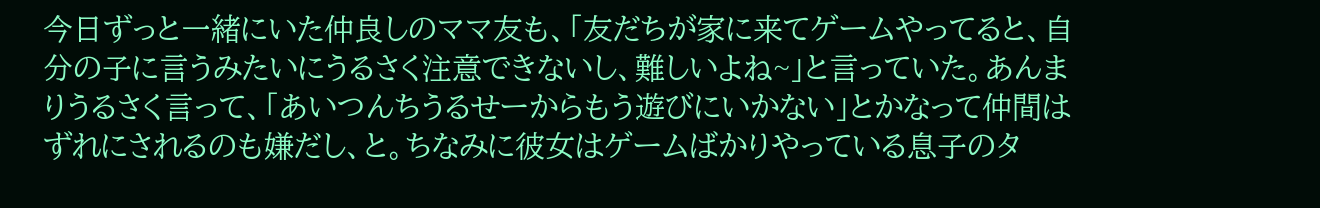今日ずっと一緒にいた仲良しのママ友も、「友だちが家に来てゲームやってると、自分の子に言うみたいにうるさく注意できないし、難しいよね~」と言っていた。あんまりうるさく言って、「あいつんちうるせーからもう遊びにいかない」とかなって仲間はずれにされるのも嫌だし、と。ちなみに彼女はゲームばかりやっている息子のタ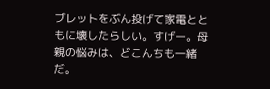ブレットをぶん投げて家電とともに壊したらしい。すげー。母親の悩みは、どこんちも一緒だ。